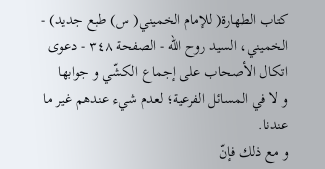كتاب الطهارة( للإمام الخميني( س) طبع جديد) - الخميني، السيد روح الله - الصفحة ٣٤٨ - دعوى اتكال الأصحاب على إجماع الكشّي و جوابها
و لا في المسائل الفرعية؛ لعدم شيء عندهم غير ما عندنا.
و مع ذلك فإنّ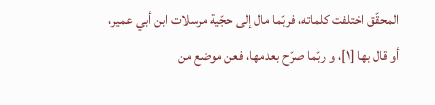المحقّق اختلفت كلماته، فربّما مال إلى حجّية مرسلات ابن أبي عمير، أو قال بها [١]، و ربّما صرّح بعدمها، فعن موضع من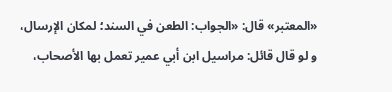«المعتبر» قال: «الجواب: الطعن في السند؛ لمكان الإرسال، و لو قال قائل: مراسيل ابن أبي عمير تعمل بها الأصحاب،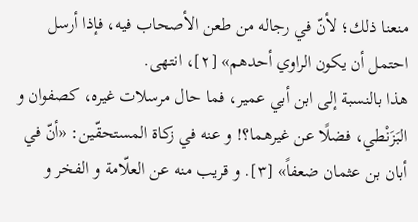منعنا ذلك؛ لأنّ في رجاله من طعن الأصحاب فيه، فإذا أرسل احتمل أن يكون الراوي أحدهم» [٢]، انتهى.
هذا بالنسبة إلى ابن أبي عمير، فما حال مرسلات غيره، كصفوان و البَزَنْطي، فضلًا عن غيرهما؟! و عنه في زكاة المستحقّين: «أنّ في أبان بن عثمان ضعفاً» [٣]. و قريب منه عن العلّامة و الفخر و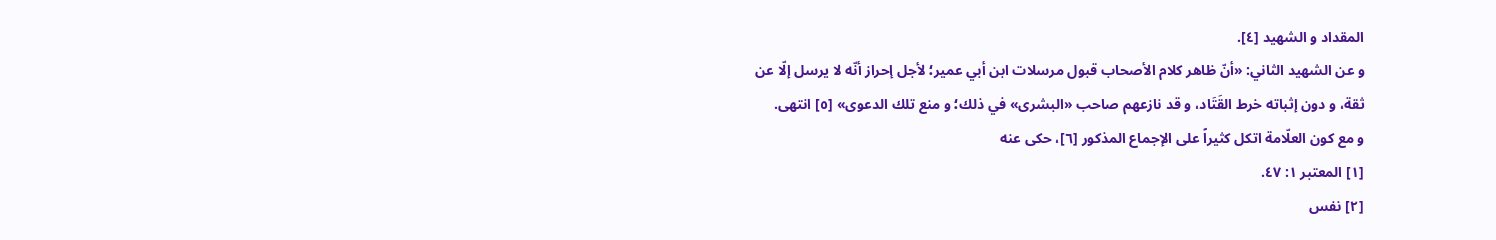المقداد و الشهيد [٤].
و عن الشهيد الثاني: «أنّ ظاهر كلام الأصحاب قبول مرسلات ابن أبي عمير؛ لأجل إحراز أنّه لا يرسل إلّا عن ثقة، و دون إثباته خرط القَتَاد، و قد نازعهم صاحب «البشرى» في ذلك؛ و منع تلك الدعوى» [٥] انتهى.
و مع كون العلّامة اتكل كثيراً على الإجماع المذكور [٦]، حكى عنه
[١] المعتبر ١: ٤٧.
[٢] نفس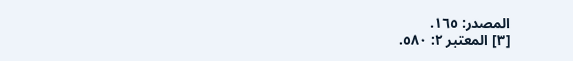المصدر: ١٦٥.
[٣] المعتبر ٢: ٥٨٠.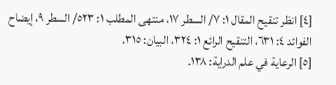[٤] انظر تنقيح المقال ١: ٧/ السطر ١٧، منتهى المطلب ١: ٥٢٣/ السطر ٩، إيضاح الفوائد ٤: ٦٣١، التنقيح الرائع ١: ٣٢٤، البيان: ٣١٥.
[٥] الرعاية في علم الدراية: ١٣٨.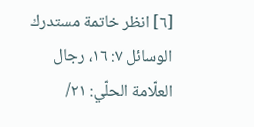[٦] انظر خاتمة مستدرك الوسائل ٧: ١٦، رجال العلّامة الحلّي: ٢١/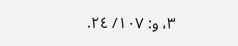٣، و: ١٠٧/ ٢٤.